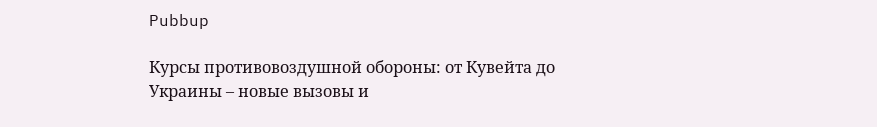Pubbup

Курсы противовоздушной обороны: от Кувейта до Украины – новые вызовы и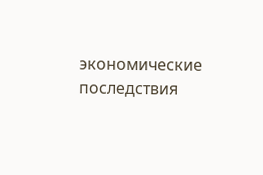экономические последствия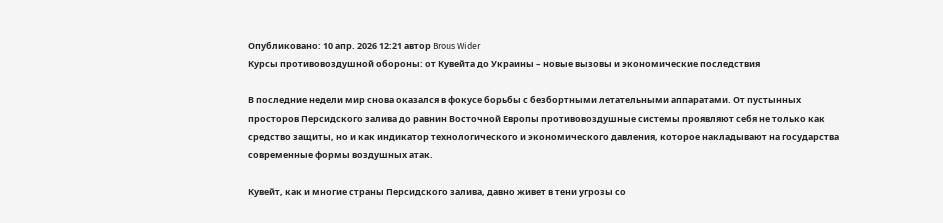Опубликовано: 10 апр. 2026 12:21 автор Brous Wider
Курсы противовоздушной обороны: от Кувейта до Украины – новые вызовы и экономические последствия

В последние недели мир снова оказался в фокусе борьбы с безбортными летательными аппаратами. От пустынных просторов Персидского залива до равнин Восточной Европы противовоздушные системы проявляют себя не только как средство защиты, но и как индикатор технологического и экономического давления, которое накладывают на государства современные формы воздушных атак.

Кувейт, как и многие страны Персидского залива, давно живет в тени угрозы со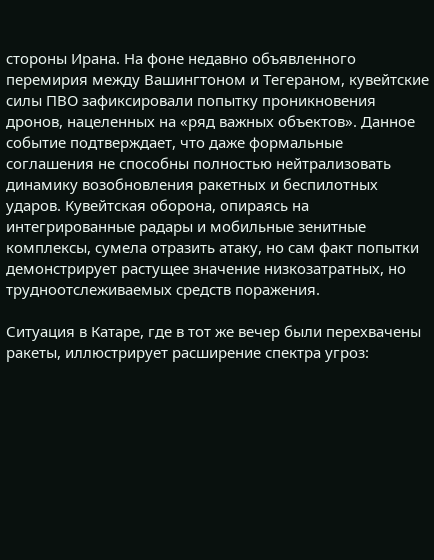стороны Ирана. На фоне недавно объявленного перемирия между Вашингтоном и Тегераном, кувейтские силы ПВО зафиксировали попытку проникновения дронов, нацеленных на «ряд важных объектов». Данное событие подтверждает, что даже формальные соглашения не способны полностью нейтрализовать динамику возобновления ракетных и беспилотных ударов. Кувейтская оборона, опираясь на интегрированные радары и мобильные зенитные комплексы, сумела отразить атаку, но сам факт попытки демонстрирует растущее значение низкозатратных, но трудноотслеживаемых средств поражения.

Ситуация в Катаре, где в тот же вечер были перехвачены ракеты, иллюстрирует расширение спектра угроз: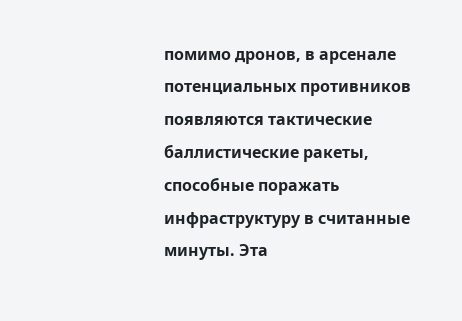помимо дронов, в арсенале потенциальных противников появляются тактические баллистические ракеты, способные поражать инфраструктуру в считанные минуты. Эта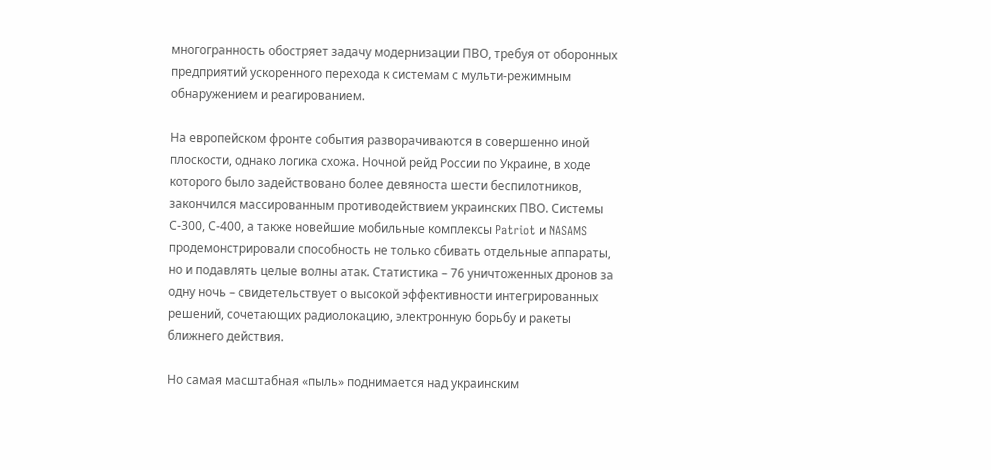многогранность обостряет задачу модернизации ПВО, требуя от оборонных предприятий ускоренного перехода к системам с мульти-режимным обнаружением и реагированием.

На европейском фронте события разворачиваются в совершенно иной плоскости, однако логика схожа. Ночной рейд России по Украине, в ходе которого было задействовано более девяноста шести беспилотников, закончился массированным противодействием украинских ПВО. Системы С-300, С-400, а также новейшие мобильные комплексы Patriot и NASAMS продемонстрировали способность не только сбивать отдельные аппараты, но и подавлять целые волны атак. Статистика – 76 уничтоженных дронов за одну ночь – свидетельствует о высокой эффективности интегрированных решений, сочетающих радиолокацию, электронную борьбу и ракеты ближнего действия.

Но самая масштабная «пыль» поднимается над украинским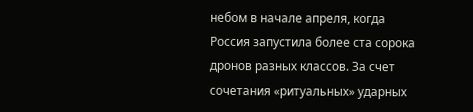небом в начале апреля, когда Россия запустила более ста сорока дронов разных классов. За счет сочетания «ритуальных» ударных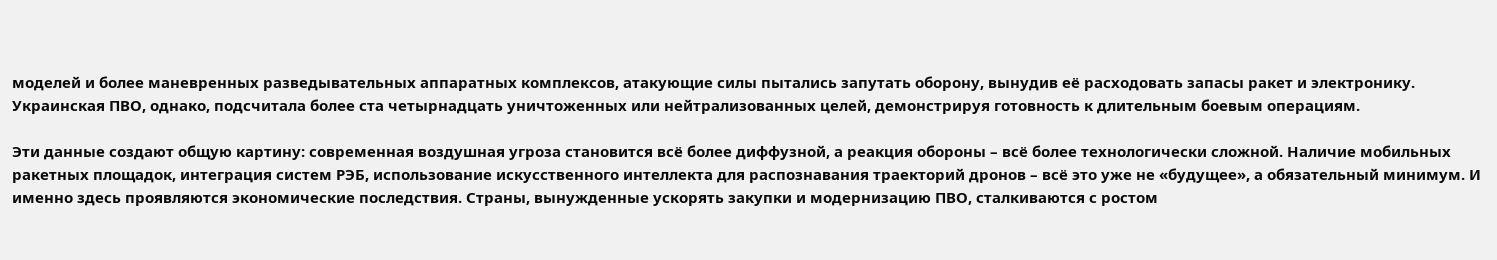моделей и более маневренных разведывательных аппаратных комплексов, атакующие силы пытались запутать оборону, вынудив её расходовать запасы ракет и электронику. Украинская ПВО, однако, подсчитала более ста четырнадцать уничтоженных или нейтрализованных целей, демонстрируя готовность к длительным боевым операциям.

Эти данные создают общую картину: современная воздушная угроза становится всё более диффузной, а реакция обороны – всё более технологически сложной. Наличие мобильных ракетных площадок, интеграция систем РЭБ, использование искусственного интеллекта для распознавания траекторий дронов – всё это уже не «будущее», а обязательный минимум. И именно здесь проявляются экономические последствия. Страны, вынужденные ускорять закупки и модернизацию ПВО, сталкиваются с ростом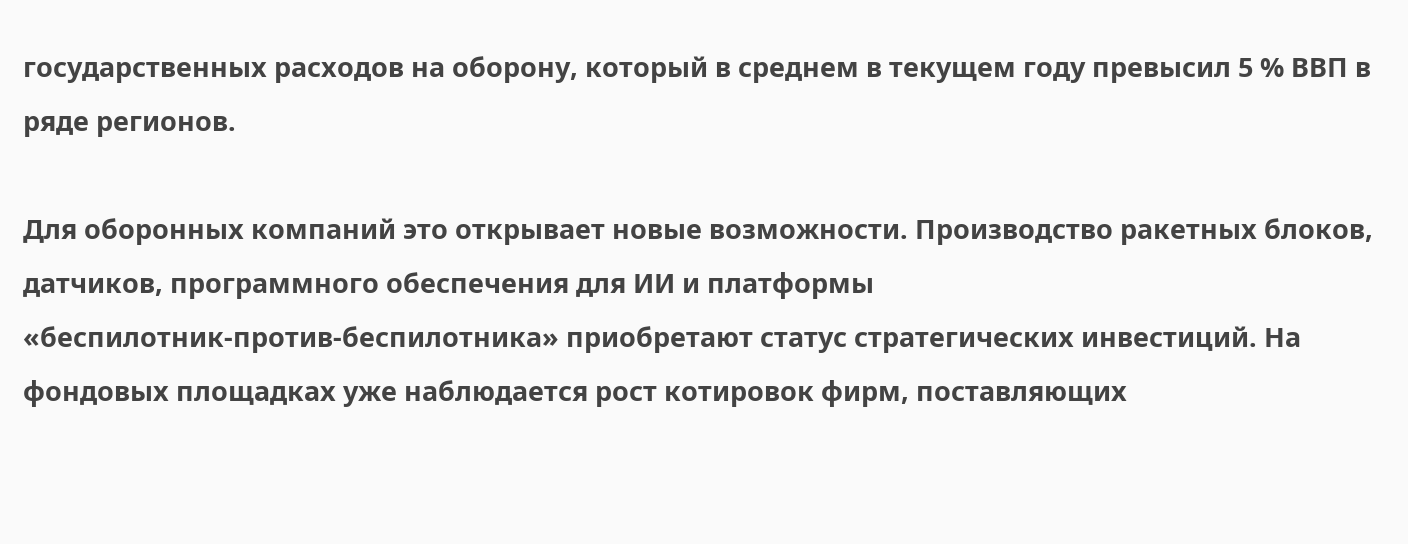государственных расходов на оборону, который в среднем в текущем году превысил 5 % ВВП в ряде регионов.

Для оборонных компаний это открывает новые возможности. Производство ракетных блоков, датчиков, программного обеспечения для ИИ и платформы «беспилотник‑против‑беспилотника» приобретают статус стратегических инвестиций. На фондовых площадках уже наблюдается рост котировок фирм, поставляющих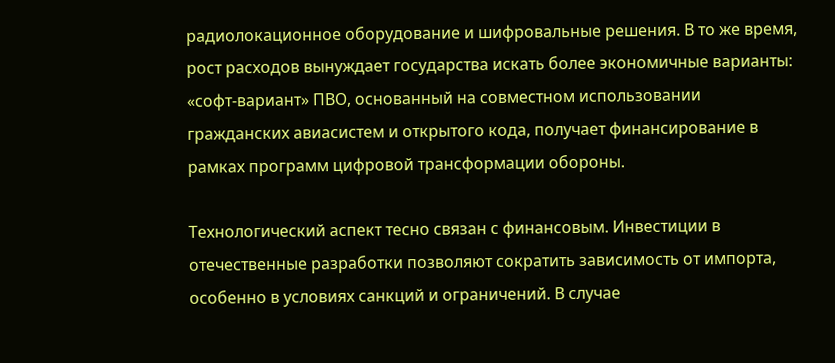радиолокационное оборудование и шифровальные решения. В то же время, рост расходов вынуждает государства искать более экономичные варианты: «софт‑вариант» ПВО, основанный на совместном использовании гражданских авиасистем и открытого кода, получает финансирование в рамках программ цифровой трансформации обороны.

Технологический аспект тесно связан с финансовым. Инвестиции в отечественные разработки позволяют сократить зависимость от импорта, особенно в условиях санкций и ограничений. В случае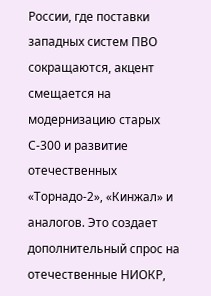России, где поставки западных систем ПВО сокращаются, акцент смещается на модернизацию старых С-300 и развитие отечественных «Торнадо‑2», «Кинжал» и аналогов. Это создает дополнительный спрос на отечественные НИОКР,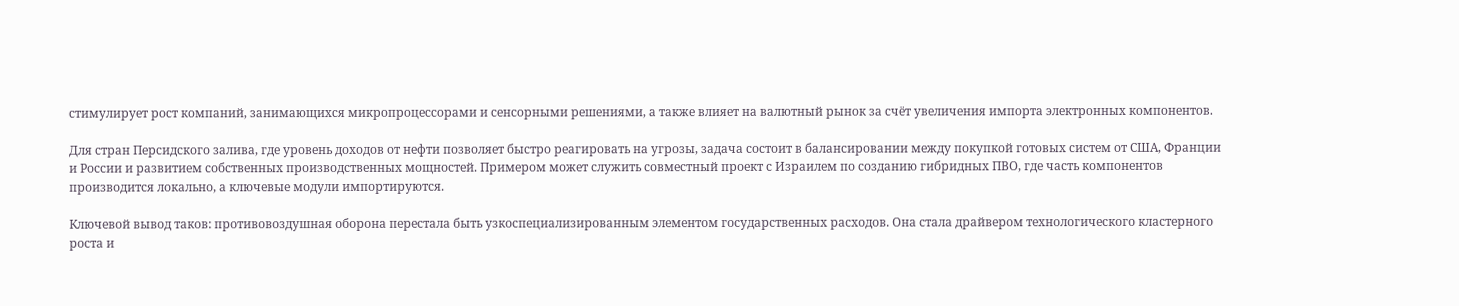стимулирует рост компаний, занимающихся микропроцессорами и сенсорными решениями, а также влияет на валютный рынок за счёт увеличения импорта электронных компонентов.

Для стран Персидского залива, где уровень доходов от нефти позволяет быстро реагировать на угрозы, задача состоит в балансировании между покупкой готовых систем от США, Франции и России и развитием собственных производственных мощностей. Примером может служить совместный проект с Израилем по созданию гибридных ПВО, где часть компонентов производится локально, а ключевые модули импортируются.

Ключевой вывод таков: противовоздушная оборона перестала быть узкоспециализированным элементом государственных расходов. Она стала драйвером технологического кластерного роста и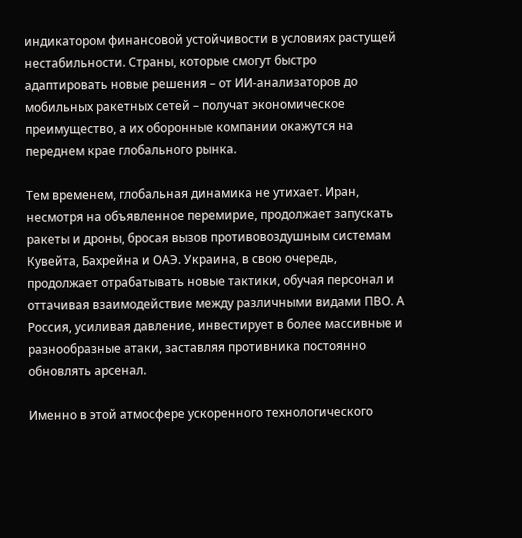индикатором финансовой устойчивости в условиях растущей нестабильности. Страны, которые смогут быстро адаптировать новые решения – от ИИ‑анализаторов до мобильных ракетных сетей – получат экономическое преимущество, а их оборонные компании окажутся на переднем крае глобального рынка.

Тем временем, глобальная динамика не утихает. Иран, несмотря на объявленное перемирие, продолжает запускать ракеты и дроны, бросая вызов противовоздушным системам Кувейта, Бахрейна и ОАЭ. Украина, в свою очередь, продолжает отрабатывать новые тактики, обучая персонал и оттачивая взаимодействие между различными видами ПВО. А Россия, усиливая давление, инвестирует в более массивные и разнообразные атаки, заставляя противника постоянно обновлять арсенал.

Именно в этой атмосфере ускоренного технологического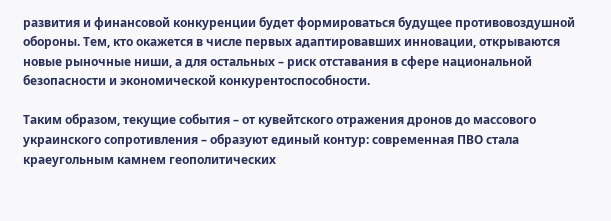развития и финансовой конкуренции будет формироваться будущее противовоздушной обороны. Тем, кто окажется в числе первых адаптировавших инновации, открываются новые рыночные ниши, а для остальных – риск отставания в сфере национальной безопасности и экономической конкурентоспособности.

Таким образом, текущие события – от кувейтского отражения дронов до массового украинского сопротивления – образуют единый контур: современная ПВО стала краеугольным камнем геополитических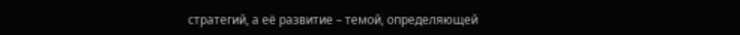стратегий, а её развитие – темой, определяющей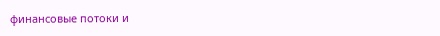финансовые потоки и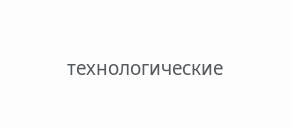технологические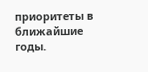приоритеты в ближайшие годы.